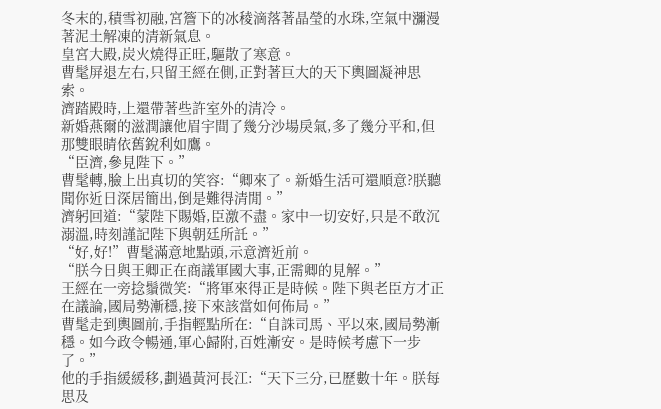冬末的,積雪初融,宮簷下的冰稜滴落著晶瑩的水珠,空氣中瀰漫著泥土解凍的清新氣息。
皇宮大殿,炭火燒得正旺,驅散了寒意。
曹髦屏退左右,只留王經在側,正對著巨大的天下輿圖凝神思索。
濟踏殿時,上還帶著些許室外的清冷。
新婚燕爾的滋潤讓他眉宇間了幾分沙場戾氣,多了幾分平和,但那雙眼睛依舊銳利如鷹。
“臣濟,參見陛下。”
曹髦轉,臉上出真切的笑容:“卿來了。新婚生活可還順意?朕聽聞你近日深居簡出,倒是難得清閒。”
濟躬回道:“蒙陛下賜婚,臣激不盡。家中一切安好,只是不敢沉溺溫,時刻謹記陛下與朝廷所託。”
“好,好!”曹髦滿意地點頭,示意濟近前。
“朕今日與王卿正在商議軍國大事,正需卿的見解。”
王經在一旁捻鬚微笑:“將軍來得正是時候。陛下與老臣方才正在議論,國局勢漸穩,接下來該當如何佈局。”
曹髦走到輿圖前,手指輕點所在:“自誅司馬、平以來,國局勢漸穩。如今政令暢通,軍心歸附,百姓漸安。是時候考慮下一步了。”
他的手指緩緩移,劃過黃河長江:“天下三分,已歷數十年。朕每思及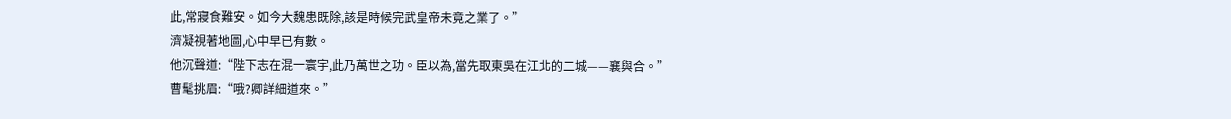此,常寢食難安。如今大魏患既除,該是時候完武皇帝未竟之業了。”
濟凝視著地圖,心中早已有數。
他沉聲道:“陛下志在混一寰宇,此乃萬世之功。臣以為,當先取東吳在江北的二城——襄與合。”
曹髦挑眉:“哦?卿詳細道來。”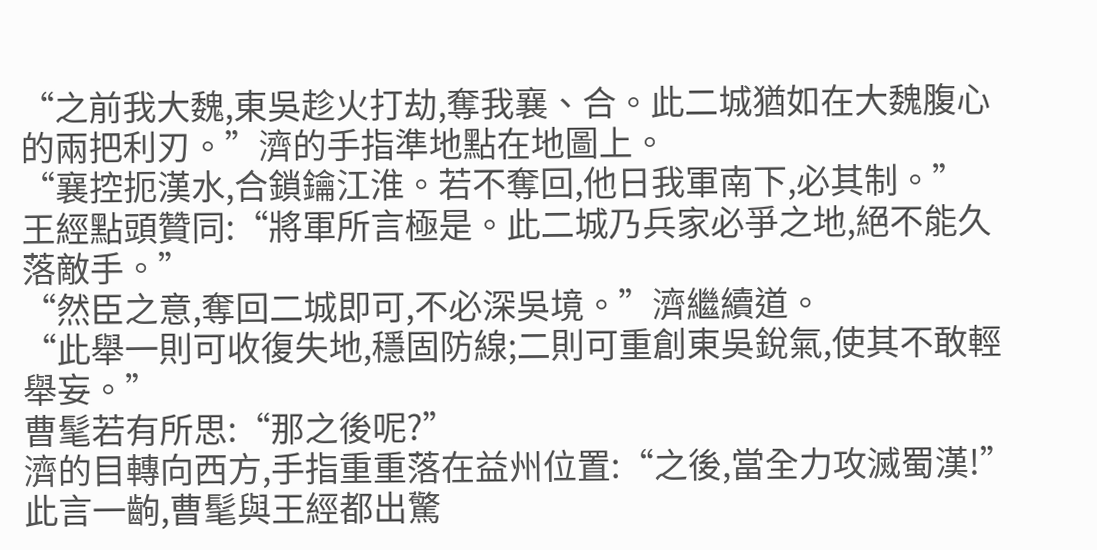“之前我大魏,東吳趁火打劫,奪我襄、合。此二城猶如在大魏腹心的兩把利刃。”濟的手指準地點在地圖上。
“襄控扼漢水,合鎖鑰江淮。若不奪回,他日我軍南下,必其制。”
王經點頭贊同:“將軍所言極是。此二城乃兵家必爭之地,絕不能久落敵手。”
“然臣之意,奪回二城即可,不必深吳境。”濟繼續道。
“此舉一則可收復失地,穩固防線;二則可重創東吳銳氣,使其不敢輕舉妄。”
曹髦若有所思:“那之後呢?”
濟的目轉向西方,手指重重落在益州位置:“之後,當全力攻滅蜀漢!”
此言一齣,曹髦與王經都出驚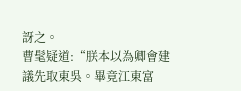訝之。
曹髦疑道:“朕本以為卿會建議先取東吳。畢竟江東富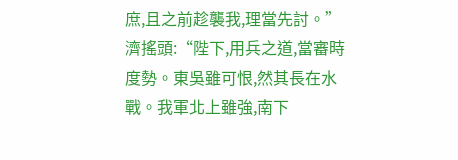庶,且之前趁襲我,理當先討。”
濟搖頭:“陛下,用兵之道,當審時度勢。東吳雖可恨,然其長在水戰。我軍北上雖強,南下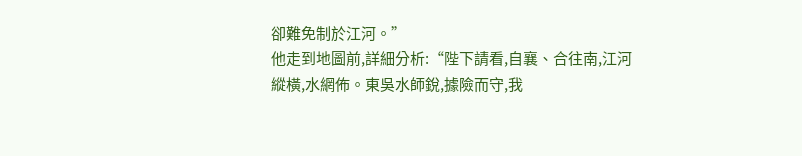卻難免制於江河。”
他走到地圖前,詳細分析:“陛下請看,自襄、合往南,江河縱橫,水網佈。東吳水師銳,據險而守,我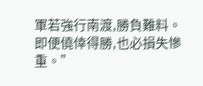軍若強行南渡,勝負難料。即便僥倖得勝,也必損失慘重。”